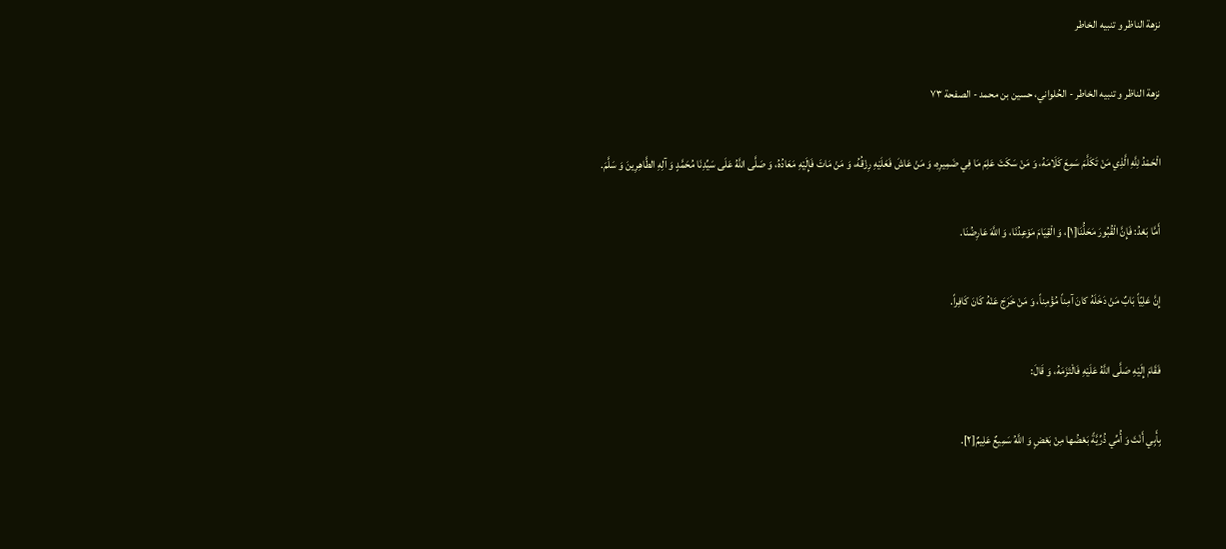نزهة الناظر و تنبيه الخاطر

نزهة الناظر و تنبيه الخاطر - الحُلواني، حسين بن محمد - الصفحة ٧٣

الْحَمْدُ لِلَّهِ الَّذِي مَنْ تَكَلَّمَ سَمِعَ كَلَامَهُ، وَ مَنْ سَكَتَ عَلِمَ مَا فِي ضَمِيرِهِ، وَ مَنْ عَاشَ فَعَلَيْهِ رِزْقُهُ، وَ مَنْ مَاتَ فَإِلَيْهِ مَعَادُهُ، وَ صَلَّى اللَّهُ عَلَى سَيِّدِنَا مُحَمَّدٍ وَ آلِهِ الطَّاهِرِينَ وَ سَلَّمَ.

أَمَّا بَعْدُ: فَإِنَّ الْقُبُورَ مَحَلُّنَا[١]، وَ الْقِيَامَ مَوْعِدُنَا، وَ اللَّهَ عَارِضُنَا.

إِنَّ عَلِيّاً بَابٌ‌ مَنْ دَخَلَهُ كانَ آمِناً مُؤْمِناً، وَ مَنْ خَرَجَ عَنْهُ كَانَ كَافِراً.

فَقَامَ إِلَيْهِ صَلَّى اللَّهُ عَلَيْهِ فَالْتَزَمَهُ، وَ قَالَ:

بِأَبِي أَنْتَ وَ أُمِّي‌ ذُرِّيَّةً بَعْضُها مِنْ بَعْضٍ وَ اللَّهُ سَمِيعٌ عَلِيمٌ‌[٢].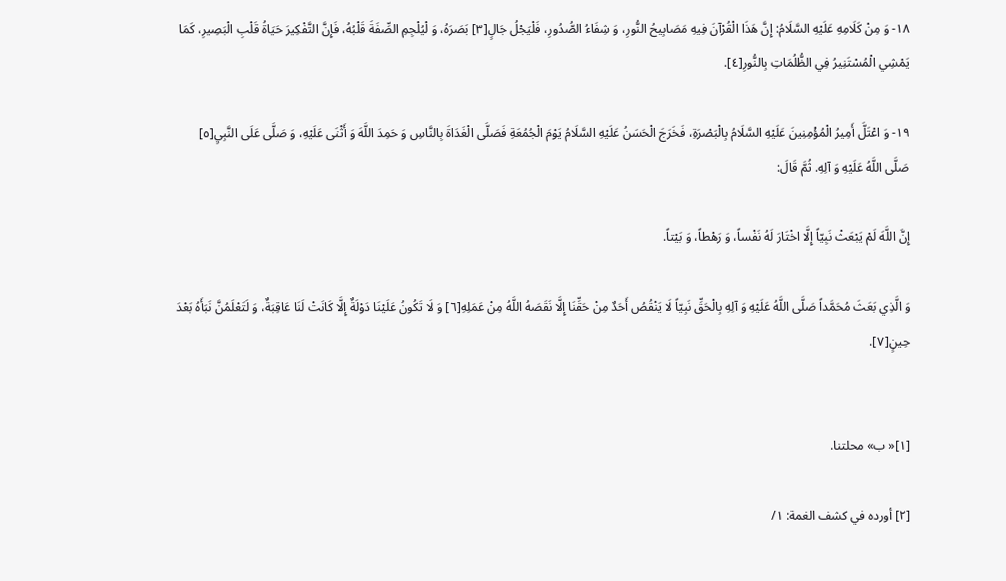١٨- وَ مِنْ كَلَامِهِ عَلَيْهِ السَّلَامُ: إِنَّ هَذَا الْقُرْآنَ فِيهِ مَصَابِيحُ النُّورِ، وَ شِفَاءُ الصُّدُورِ، فَلْيَجْلُ جَالٍ‌[٣] بَصَرَهُ، وَ لْيُلْجِمِ الصِّفَةَ قَلْبُهُ، فَإِنَّ التَّفْكِيرَ حَيَاةُ قَلْبِ الْبَصِيرِ، كَمَا يَمْشِي الْمُسْتَنِيرُ فِي الظُّلُمَاتِ بِالنُّورِ[٤].

١٩- وَ اعْتَلَّ أَمِيرُ الْمُؤْمِنِينَ عَلَيْهِ السَّلَامُ بِالْبَصْرَةِ، فَخَرَجَ الْحَسَنُ عَلَيْهِ السَّلَامُ يَوْمَ الْجُمُعَةِ فَصَلَّى الْغَدَاةَ بِالنَّاسِ وَ حَمِدَ اللَّهَ وَ أَثْنَى عَلَيْهِ، وَ صَلَّى عَلَى النَّبِيِ‌[٥] صَلَّى اللَّهُ عَلَيْهِ وَ آلِهِ. ثُمَّ قَالَ:

إِنَّ اللَّهَ لَمْ يَبْعَثْ نَبِيّاً إِلَّا اخْتَارَ لَهُ نَفْساً، وَ رَهْطاً، وَ بَيْتاً.

وَ الَّذِي بَعَثَ مُحَمَّداً صَلَّى اللَّهُ عَلَيْهِ وَ آلِهِ بِالْحَقِّ نَبِيّاً لَا يَنْقُصُ أَحَدٌ مِنْ حَقِّنَا إِلَّا نَقَصَهُ اللَّهُ مِنْ عَمَلِهِ‌[٦] وَ لَا تَكُونُ عَلَيْنَا دَوْلَةٌ إِلَّا كَانَتْ لَنَا عَاقِبَةٌ، وَ لَتَعْلَمُنَّ نَبَأَهُ بَعْدَ حِينٍ‌[٧].


[١]« ب» محلتنا.

[٢] أورده في كشف الغمة: ١/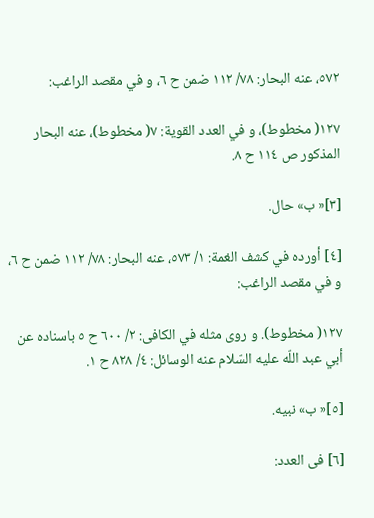٥٧٢، عنه البحار: ٧٨/ ١١٢ ضمن ح ٦، و في مقصد الراغب:

١٢٧( مخطوط)، و في العدد القوية: ٧( مخطوط)، عنه البحار المذكور ص ١١٤ ح ٨.

[٣]« ب» حال.

[٤] أورده في كشف الغمة: ١/ ٥٧٣، عنه البحار: ٧٨/ ١١٢ ضمن ح ٦، و في مقصد الراغب:

١٢٧( مخطوط). و روى مثله في الكافى: ٢/ ٦٠٠ ح ٥ باسناده عن أبي عبد اللّه عليه السّلام عنه الوسائل: ٤/ ٨٢٨ ح ١.

[٥]« ب» نبيه.

[٦] فى العدد: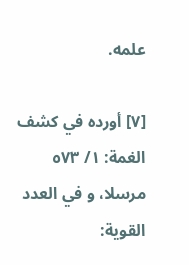علمه.

[٧] أورده في كشف الغمة: ١/ ٥٧٣ مرسلا، و في العدد القوية: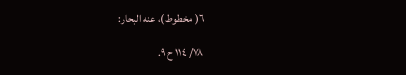٦( مخطوط)، عنه البحار:

٧٨/ ١١٤ ح ٩.